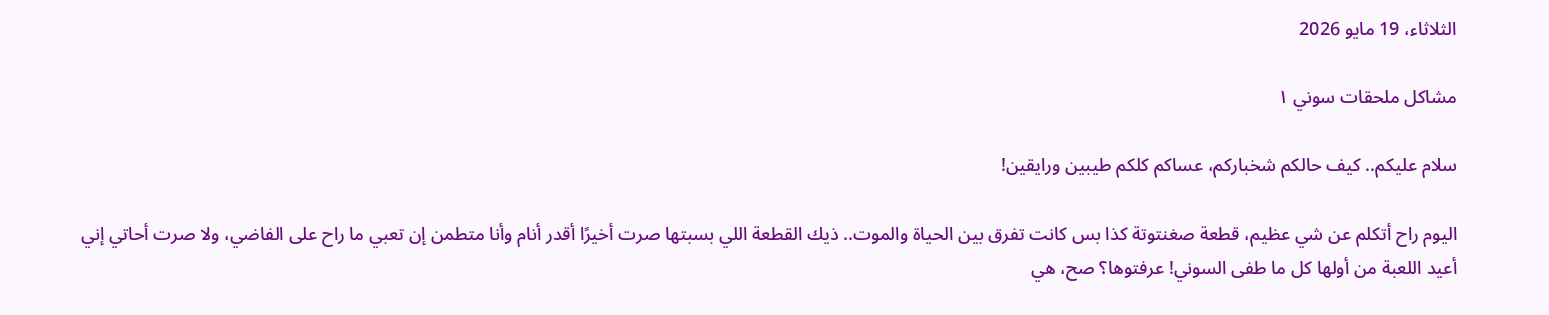الثلاثاء، 19 مايو 2026

مشاكل ملحقات سوني ١

سلام عليكم.. كيف حالكم شخباركم، عساكم كلكم طيبين ورايقين!

اليوم راح أتكلم عن شي عظيم، قطعة صغنتوتة كذا بس كانت تفرق بين الحياة والموت.. ذيك القطعة اللي بسبتها صرت أخيرًا أقدر أنام وأنا متطمن إن تعبي ما راح على الفاضي، ولا صرت أحاتي إني أعيد اللعبة من أولها كل ما طفى السوني! عرفتوها؟ صح، هي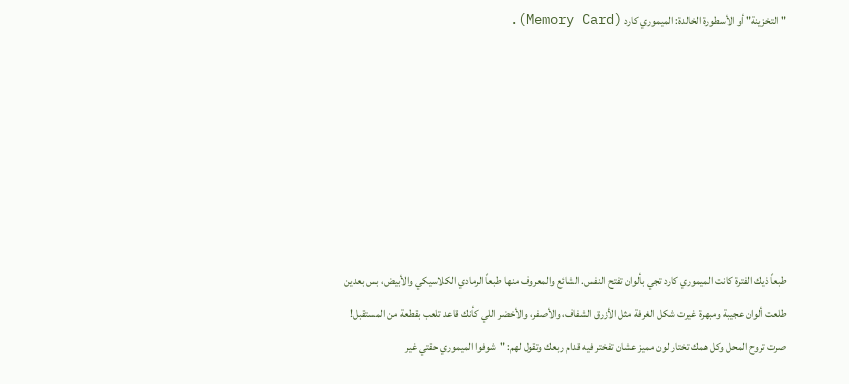"التخزينة" أو الأسطورة الخالدة: الميموري كارد (Memory Card).







طبعاً ذيك الفترة كانت الميموري كارد تجي بألوان تفتح النفس. الشائع والمعروف منها طبعاً الرمادي الكلاسيكي والأبيض، بس بعدين طلعت ألوان عجيبة ومبهرة غيرت شكل الغرفة مثل الأزرق الشفاف، والأصفر، والأخضر اللي كأنك قاعد تلعب بقطعة من المستقبل! صرت تروح المحل وكل همك تختار لون مميز عشان تفختر فيه قدام ربعك وتقول لهم: "شوفوا الميموري حقتي غير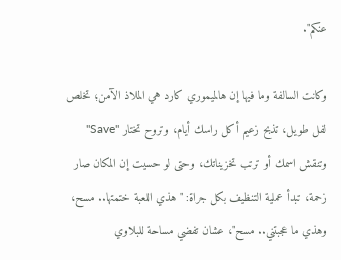عنكم".

وكانت السالفة وما فيها إن هالميموري كارد هي الملاذ الآمن؛ تخلص لفل طويل، تذبح زعيم أكل راسك أيام، وتروح تختار "Save" وتنقش اسمك أو ترتب تخزيناتك، وحتى لو حسيت إن المكان صار زحمة، تبدأ عملية التنظيف بكل جراة: "هذي اللعبة ختمتها.. مسح، وهذي ما عجبتني.. مسح"، عشان تفضي مساحة للبلاوي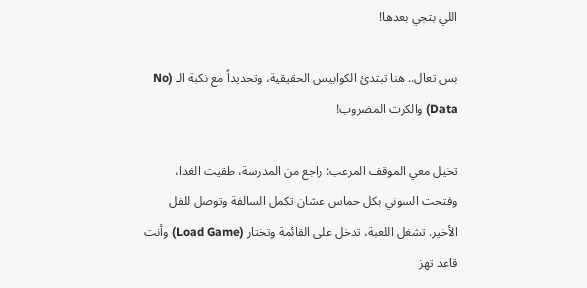اللي بتجي بعدها!

بس تعال.. هنا تبتدئ الكوابيس الحقيقية، وتحديداً مع نكبة الـ (No Data) والكرت المضروب!

تخيل معي الموقف المرعب: راجع من المدرسة، طقيت الغدا، وفتحت السوني بكل حماس عشان تكمل السالفة وتوصل للفل الأخير. تشغل اللعبة، تدخل على القائمة وتختار (Load Game) وأنت قاعد تهز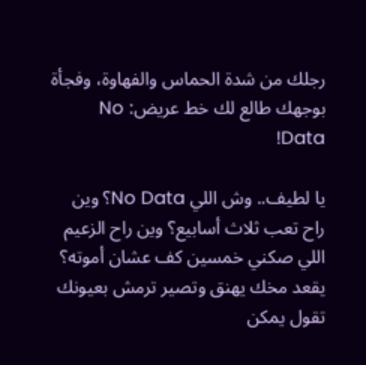رجلك من شدة الحماس والفهاوة، وفجأة بوجهك طالع لك خط عريض: No Data!

يا لطيف.. وش اللي No Data؟ وين راح تعب ثلاث أسابيع؟ وين راح الزعيم اللي صكني خمسين كف عشان أموته؟ يقعد مخك يهنق وتصير ترمش بعيونك تقول يمكن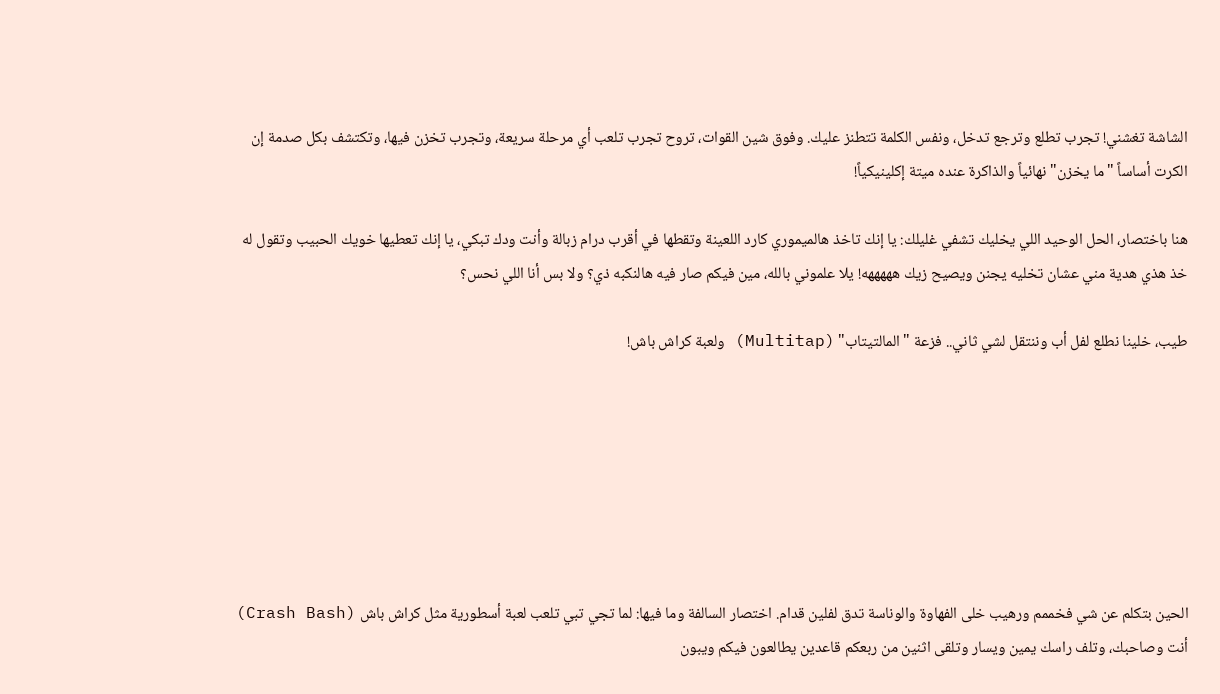الشاشة تغشني! تجرب تطلع وترجع تدخل، ونفس الكلمة تتطنز عليك. وفوق شين القوات، تروح تجرب تلعب أي مرحلة سريعة، وتجرب تخزن فيها، وتكتشف بكل صدمة إن الكرت أساساً "ما يخزن" نهائياً والذاكرة عنده ميتة إكلينيكياً!

هنا باختصار، الحل الوحيد اللي يخليك تشفي غليلك: يا إنك تاخذ هالميموري كارد اللعينة وتقطها في أقرب درام زبالة وأنت ودك تبكي، يا إنك تعطيها خويك الحبيب وتقول له خذ هذي هدية مني عشان تخليه يجنن ويصيح زيك هههههه! يلا علموني بالله، مين فيكم صار فيه هالنكبه ذي؟ ولا بس أنا اللي نحس؟

طيب، خلينا نطلع لفل أب وننتقل لشي ثاني.. فزعة "المالتيتاب" (Multitap) ولعبة كراش باش!







الحين بتكلم عن شي فخممم ورهيب خلى الفهاوة والوناسة تدق لفلين قدام. اختصار السالفة وما فيها: لما تجي تبي تلعب لعبة أسطورية مثل كراش باش (Crash Bash) أنت وصاحبك، وتلف راسك يمين ويسار وتلقى اثنين من ربعكم قاعدين يطالعون فيكم ويبون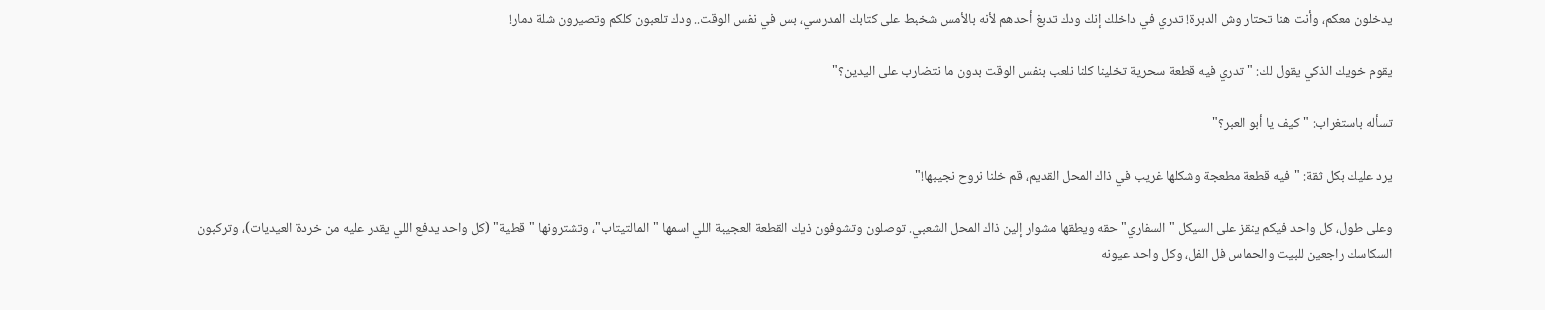يدخلون معكم، وأنت هنا تحتار وش الدبرة! تدري في داخلك إنك ودك تدبغ أحدهم لأنه بالأمس شخبط على كتابك المدرسي، بس في نفس الوقت.. ودك تلعبون كلكم وتصيرون شلة دمار!

يقوم خويك الذكي يقول لك: "تدري فيه قطعة سحرية تخلينا كلنا نلعب بنفس الوقت بدون ما نتضارب على اليدين؟"

تسأله باستغراب: "كيف يا أبو العبر؟"

يرد عليك بكل ثقة: "فيه قطعة مطعجة وشكلها غريب في ذاك المحل القديم، قم خلنا نروح نجيبها!"

وعلى طول، كل واحد فيكم ينقز على السيكل "السفاري" حقه ويطقها مشوار إلين ذاك المحل الشعبي. توصلون وتشوفون ذيك القطعة العجيبة اللي اسمها "المالتيتاب"، وتشترونها "قطية" (كل واحد يدفع اللي يقدر عليه من خردة العيديات)، وتركبون السكاسك راجعين للبيت والحماس فل الفل، وكل واحد عيونه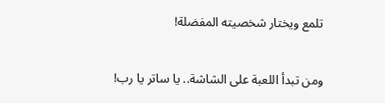تلمع ويختار شخصيته المفضلة!

ومن تبدأ اللعبة على الشاشة.. يا ساتر يا رب!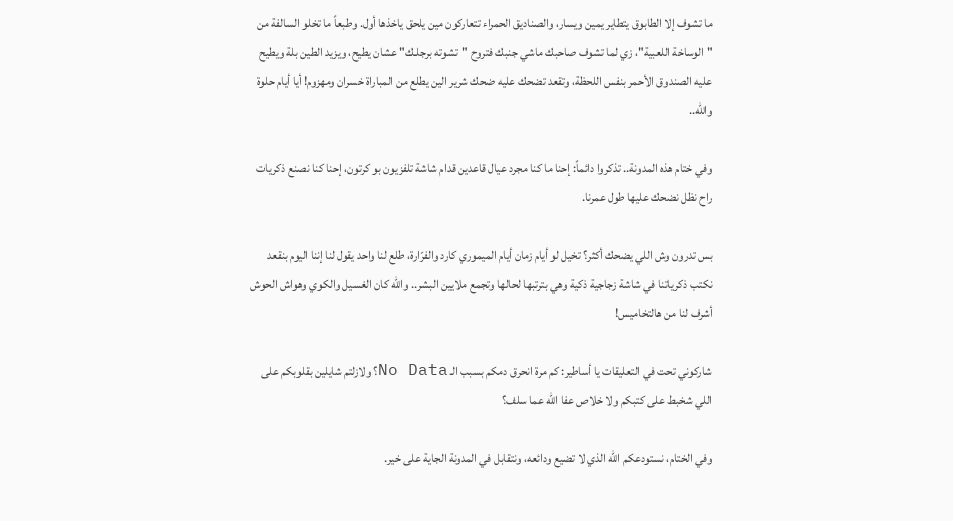ما تشوف إلا الطابوق يتطاير يمين ويسار، والصناديق الحمراء تتعاركون مين يلحق ياخذها أول. وطبعاً ما تخلو السالفة من "الوساخة اللعبية"، زي لما تشوف صاحبك ماشي جنبك فتروح "تشوته برجلـك" عشان يطيح، ويزيد الطين بلة ويطيح عليه الصندوق الأحمر بنفس اللحظة، وتقعد تضحك عليه ضحك شرير الين يطلع من المباراة خسران ومهزوم! أيا أيام حلوة والله..

وفي ختام هذه المدونة.. تذكروا دائماً: إحنا ما كنا مجرد عيال قاعدين قدام شاشة تلفزيون بو كرتون، إحنا كنا نصنع ذكريات راح نظل نضحك عليها طول عمرنا.

بس تدرون وش اللي يضحك أكثر؟ تخيل لو أيام زمان أيام الميموري كارد والفرّارة، طلع لنا واحد يقول لنا إننا اليوم بنقعد نكتب ذكرياتنا في شاشة زجاجية ذكية وهي بترتبها لحالها وتجمع ملايين البشر.. والله كان الغسيل والكوي وهواش الحوش أشرف لنا من هالتخاميس!

شاركوني تحت في التعليقات يا أساطير: كم مرة انحرق دمكم بسبب الـ No Data؟ ولازلتم شايلين بقلوبكم على اللي شخبط على كتبكم ولا خلاص عفا الله عما سلف؟

وفي الختام، نستودعكم الله الذي لا تضيع ودائعه، ونتقابل في المدونة الجاية على خير.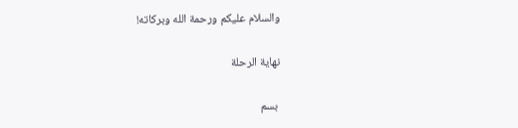والسلام عليكم ورحمة الله وبركاته!

نهاية الرحلة

 بسم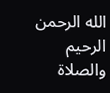الله الرحمن الرحيم  والصلاة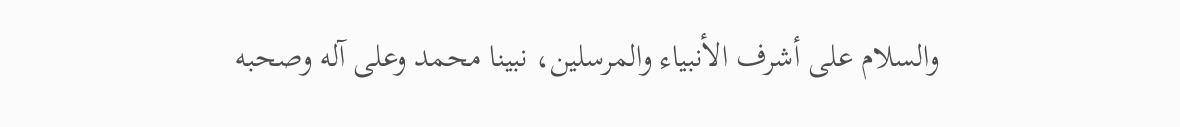والسلام على أشرف الأنبياء والمرسلين، نبينا محمد وعلى آله وصحبه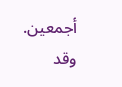أجمعين. وقد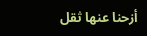أزحنا عنها ثقل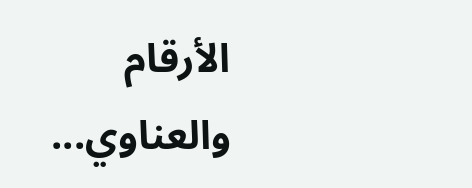الأرقام والعناوي...